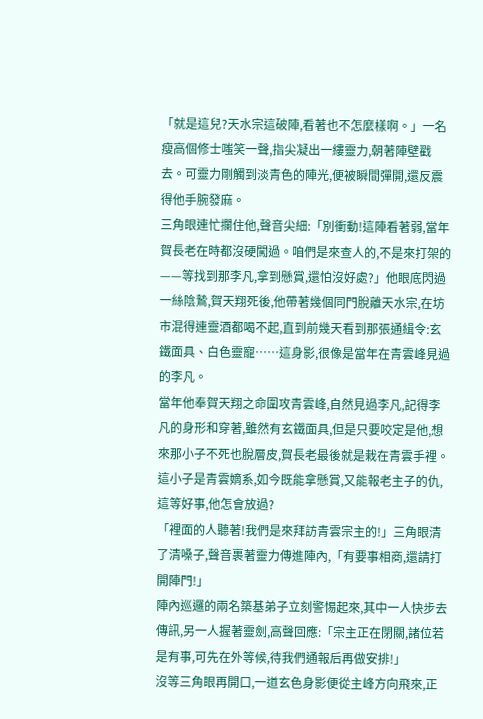「就是這兒?天水宗這破陣,看著也不怎麼樣啊。」一名瘦高個修士嗤笑一聲,指尖凝出一縷靈力,朝著陣壁戳去。可靈力剛觸到淡青色的陣光,便被瞬間彈開,還反震得他手腕發麻。
三角眼連忙攔住他,聲音尖細:「別衝動!這陣看著弱,當年賀長老在時都沒硬闖過。咱們是來查人的,不是來打架的——等找到那李凡,拿到懸賞,還怕沒好處?」他眼底閃過一絲陰鷙,賀天翔死後,他帶著幾個同門脫離天水宗,在坊市混得連靈酒都喝不起,直到前幾天看到那張通緝令:玄鐵面具、白色靈寵……這身影,很像是當年在青雲峰見過的李凡。
當年他奉賀天翔之命圍攻青雲峰,自然見過李凡,記得李凡的身形和穿著,雖然有玄鐵面具,但是只要咬定是他,想來那小子不死也脫層皮,賀長老最後就是栽在青雲手裡。這小子是青雲嫡系,如今既能拿懸賞,又能報老主子的仇,這等好事,他怎會放過?
「裡面的人聽著!我們是來拜訪青雲宗主的!」三角眼清了清嗓子,聲音裹著靈力傳進陣內,「有要事相商,還請打開陣門!」
陣內巡邏的兩名築基弟子立刻警惕起來,其中一人快步去傳訊,另一人握著靈劍,高聲回應:「宗主正在閉關,諸位若是有事,可先在外等候,待我們通報后再做安排!」
沒等三角眼再開口,一道玄色身影便從主峰方向飛來,正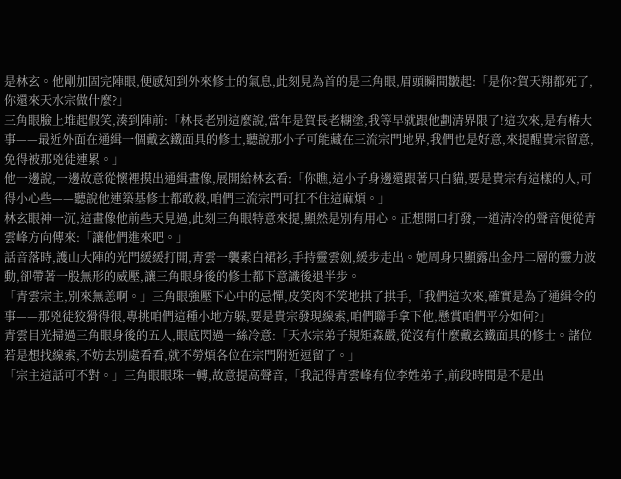是林玄。他剛加固完陣眼,便感知到外來修士的氣息,此刻見為首的是三角眼,眉頭瞬間皺起:「是你?賀天翔都死了,你還來天水宗做什麼?」
三角眼臉上堆起假笑,湊到陣前:「林長老別這麼說,當年是賀長老糊塗,我等早就跟他劃清界限了!這次來,是有樁大事——最近外面在通緝一個戴玄鐵面具的修士,聽說那小子可能藏在三流宗門地界,我們也是好意,來提醒貴宗留意,免得被那兇徒連累。」
他一邊說,一邊故意從懷裡摸出通緝畫像,展開給林玄看:「你瞧,這小子身邊還跟著只白貓,要是貴宗有這樣的人,可得小心些——聽說他連築基修士都敢殺,咱們三流宗門可扛不住這麻煩。」
林玄眼神一沉,這畫像他前些天見過,此刻三角眼特意來提,顯然是別有用心。正想開口打發,一道清冷的聲音便從青雲峰方向傳來:「讓他們進來吧。」
話音落時,護山大陣的光門緩緩打開,青雲一襲素白裙衫,手持靈雲劍,緩步走出。她周身只顯露出金丹二層的靈力波動,卻帶著一股無形的威壓,讓三角眼身後的修士都下意識後退半步。
「青雲宗主,別來無恙啊。」三角眼強壓下心中的忌憚,皮笑肉不笑地拱了拱手,「我們這次來,確實是為了通緝令的事——那兇徒狡猾得很,專挑咱們這種小地方躲,要是貴宗發現線索,咱們聯手拿下他,懸賞咱們平分如何?」
青雲目光掃過三角眼身後的五人,眼底閃過一絲冷意:「天水宗弟子規矩森嚴,從沒有什麼戴玄鐵面具的修士。諸位若是想找線索,不妨去別處看看,就不勞煩各位在宗門附近逗留了。」
「宗主這話可不對。」三角眼眼珠一轉,故意提高聲音,「我記得青雲峰有位李姓弟子,前段時間是不是出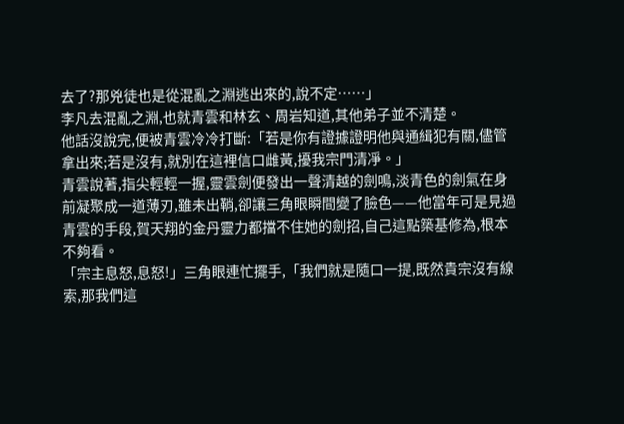去了?那兇徒也是從混亂之淵逃出來的,說不定……」
李凡去混亂之淵,也就青雲和林玄、周岩知道,其他弟子並不清楚。
他話沒說完,便被青雲冷冷打斷:「若是你有證據證明他與通緝犯有關,儘管拿出來;若是沒有,就別在這裡信口雌黃,擾我宗門清凈。」
青雲說著,指尖輕輕一握,靈雲劍便發出一聲清越的劍鳴,淡青色的劍氣在身前凝聚成一道薄刃,雖未出鞘,卻讓三角眼瞬間變了臉色——他當年可是見過青雲的手段,賀天翔的金丹靈力都擋不住她的劍招,自己這點築基修為,根本不夠看。
「宗主息怒,息怒!」三角眼連忙擺手,「我們就是隨口一提,既然貴宗沒有線索,那我們這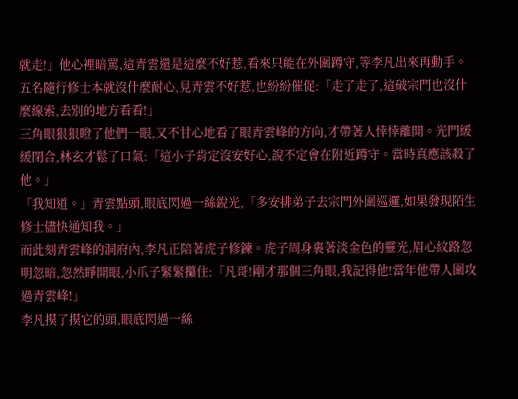就走!」他心裡暗罵,這青雲還是這麼不好惹,看來只能在外圍蹲守,等李凡出來再動手。
五名隨行修士本就沒什麼耐心,見青雲不好惹,也紛紛催促:「走了走了,這破宗門也沒什麼線索,去別的地方看看!」
三角眼狠狠瞪了他們一眼,又不甘心地看了眼青雲峰的方向,才帶著人悻悻離開。光門緩緩閉合,林玄才鬆了口氣:「這小子肯定沒安好心,說不定會在附近蹲守。當時真應該殺了他。」
「我知道。」青雲點頭,眼底閃過一絲銳光,「多安排弟子去宗門外圍巡邏,如果發現陌生修士儘快通知我。」
而此刻青雲峰的洞府內,李凡正陪著虎子修鍊。虎子周身裹著淡金色的靈光,眉心紋路忽明忽暗,忽然睜開眼,小爪子緊緊攥住:「凡哥!剛才那個三角眼,我記得他!當年他帶人圍攻過青雲峰!」
李凡摸了摸它的頭,眼底閃過一絲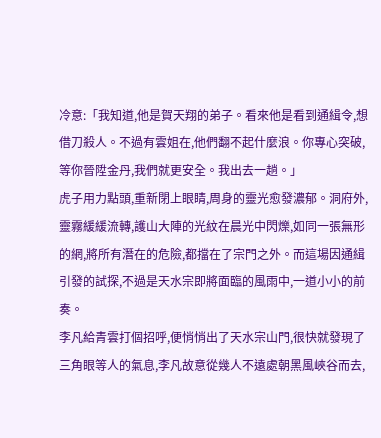冷意:「我知道,他是賀天翔的弟子。看來他是看到通緝令,想借刀殺人。不過有雲姐在,他們翻不起什麼浪。你專心突破,等你晉陞金丹,我們就更安全。我出去一趟。」
虎子用力點頭,重新閉上眼睛,周身的靈光愈發濃郁。洞府外,靈霧緩緩流轉,護山大陣的光紋在晨光中閃爍,如同一張無形的網,將所有潛在的危險,都擋在了宗門之外。而這場因通緝引發的試探,不過是天水宗即將面臨的風雨中,一道小小的前奏。
李凡給青雲打個招呼,便悄悄出了天水宗山門,很快就發現了三角眼等人的氣息,李凡故意從幾人不遠處朝黑風峽谷而去,